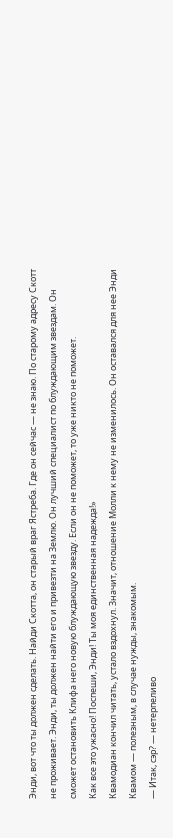Энди, вот что ты должен сделать. Найди Скотта, он старый враг Ястреба. Где он сейчас — не знаю. По старому адресу Скотт не проживает. Энди, ты должен найти его и привезти на Землю. Он лучший специалист по блуждающим звездам. Он сможет остановить Клифа него новую блуждающую звезду. Если он не поможет, то уже никто не поможет.
Как все это ужасно! Поспеши, Энди! Ты моя единственная надежда!»
Квамодиан кончил читать, устало вздохнул. Значит, отношение Молли к нему не изменилось. Он оставался для нее Энди Квамом — полезным, в случае нужды, знакомым.
— Итак, сэр? — нетерпеливо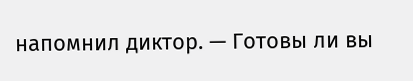напомнил диктор. — Готовы ли вы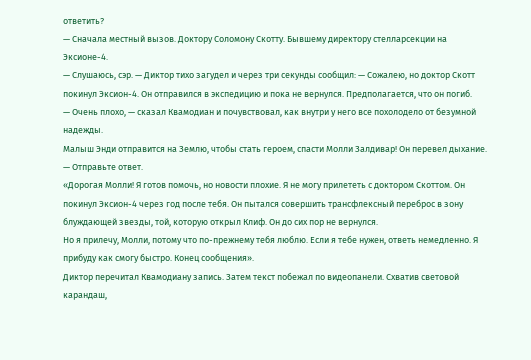ответить?
— Сначала местный вызов. Доктору Соломону Скотту. Бывшему директору стелларсекции на Эксионе-4.
— Слушаюсь, сэр. — Диктор тихо загудел и через три секунды сообщил: — Сожалею, но доктор Скотт покинул Эксион-4. Он отправился в экспедицию и пока не вернулся. Предполагается, что он погиб.
— Очень плохо, — сказал Квамодиан и почувствовал, как внутри у него все похолодело от безумной надежды.
Малыш Энди отправится на Землю, чтобы стать героем, спасти Молли Залдивар! Он перевел дыхание.
— Отправьте ответ.
«Дорогая Молли! Я готов помочь, но новости плохие. Я не могу прилететь с доктором Скоттом. Он покинул Эксион-4 через год после тебя. Он пытался совершить трансфлексный переброс в зону блуждающей звезды, той, которую открыл Клиф. Он до сих пор не вернулся.
Но я прилечу, Молли, потому что по-прежнему тебя люблю. Если я тебе нужен, ответь немедленно. Я прибуду как смогу быстро. Конец сообщения».
Диктор перечитал Квамодиану запись. Затем текст побежал по видеопанели. Схватив световой карандаш,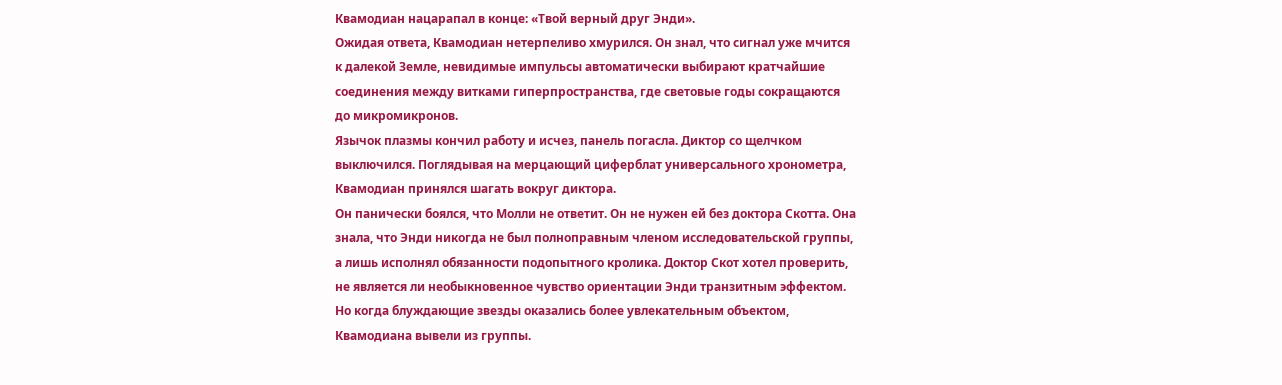Квамодиан нацарапал в конце: «Твой верный друг Энди».
Ожидая ответа, Квамодиан нетерпеливо хмурился. Он знал, что сигнал уже мчится к далекой Земле, невидимые импульсы автоматически выбирают кратчайшие соединения между витками гиперпространства, где световые годы сокращаются до микромикронов.
Язычок плазмы кончил работу и исчез, панель погасла. Диктор со щелчком выключился. Поглядывая на мерцающий циферблат универсального хронометра, Квамодиан принялся шагать вокруг диктора.
Он панически боялся, что Молли не ответит. Он не нужен ей без доктора Скотта. Она знала, что Энди никогда не был полноправным членом исследовательской группы, а лишь исполнял обязанности подопытного кролика. Доктор Скот хотел проверить, не является ли необыкновенное чувство ориентации Энди транзитным эффектом. Но когда блуждающие звезды оказались более увлекательным объектом, Квамодиана вывели из группы.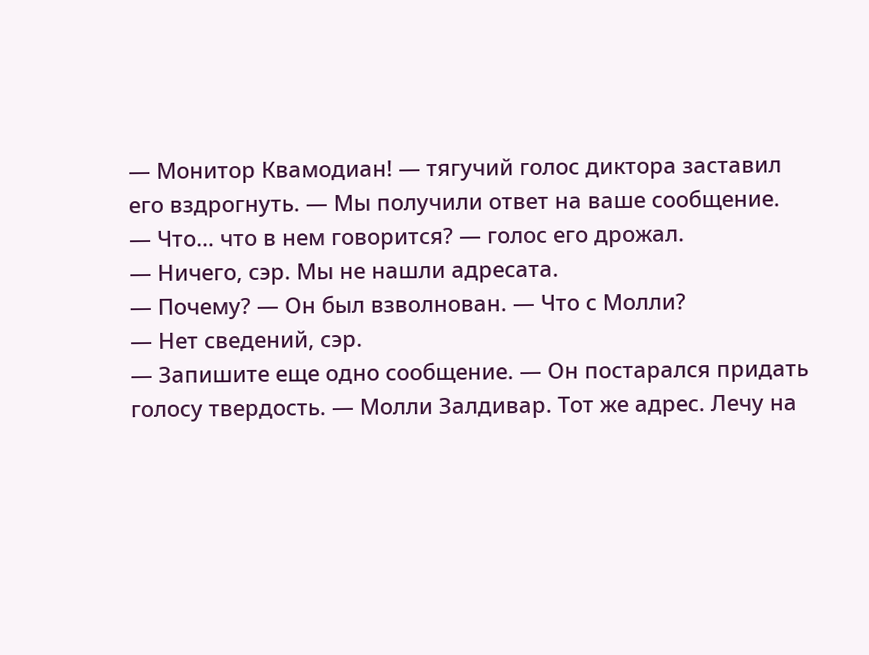— Монитор Квамодиан! — тягучий голос диктора заставил его вздрогнуть. — Мы получили ответ на ваше сообщение.
— Что… что в нем говорится? — голос его дрожал.
— Ничего, сэр. Мы не нашли адресата.
— Почему? — Он был взволнован. — Что с Молли?
— Нет сведений, сэр.
— Запишите еще одно сообщение. — Он постарался придать голосу твердость. — Молли Залдивар. Тот же адрес. Лечу на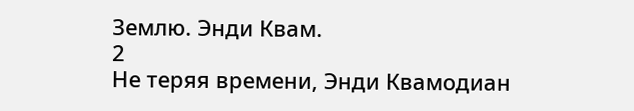Землю. Энди Квам.
2
Не теряя времени, Энди Квамодиан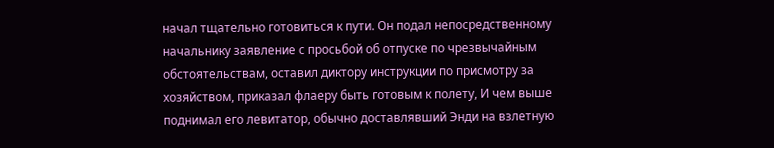начал тщательно готовиться к пути. Он подал непосредственному начальнику заявление с просьбой об отпуске по чрезвычайным обстоятельствам, оставил диктору инструкции по присмотру за хозяйством, приказал флаеру быть готовым к полету, И чем выше поднимал его левитатор, обычно доставлявший Энди на взлетную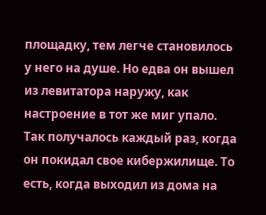площадку, тем легче становилось у него на душе. Но едва он вышел из левитатора наружу, как настроение в тот же миг упало.
Так получалось каждый раз, когда он покидал свое кибержилище. То есть, когда выходил из дома на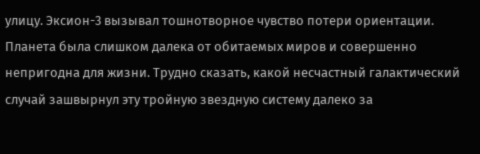улицу. Эксион-3 вызывал тошнотворное чувство потери ориентации. Планета была слишком далека от обитаемых миров и совершенно непригодна для жизни. Трудно сказать, какой несчастный галактический случай зашвырнул эту тройную звездную систему далеко за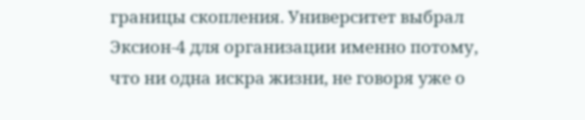границы скопления. Университет выбрал Эксион-4 для организации именно потому, что ни одна искра жизни, не говоря уже о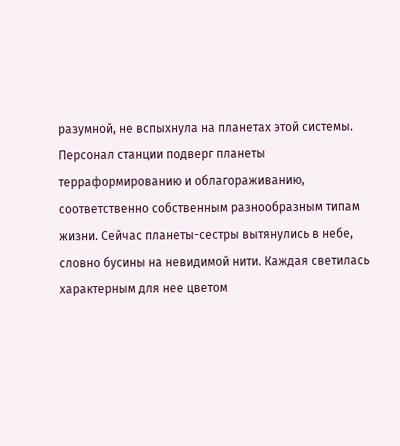разумной, не вспыхнула на планетах этой системы.
Персонал станции подверг планеты терраформированию и облагораживанию, соответственно собственным разнообразным типам жизни. Сейчас планеты-сестры вытянулись в небе, словно бусины на невидимой нити. Каждая светилась характерным для нее цветом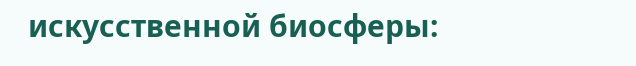искусственной биосферы: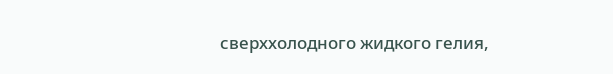сверххолодного жидкого гелия,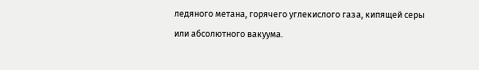ледяного метана, горячего углекислого газа, кипящей серы или абсолютного вакуума.